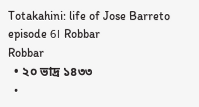Totakahini: life of Jose Barreto episode 6। Robbar
Robbar
  • ২০ ভাদ্র ১৪৩৩
  •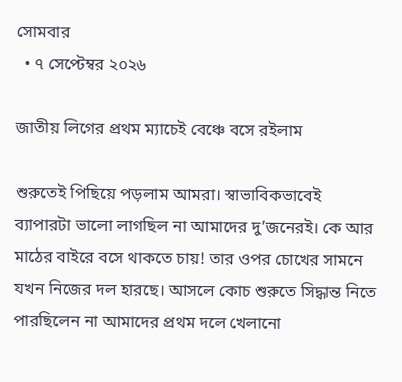সোমবার
  • ৭ সেপ্টেম্বর ২০২৬

জাতীয় লিগের প্রথম ম্যাচেই বেঞ্চে বসে রইলাম

শুরুতেই পিছিয়ে পড়লাম আমরা। স্বাভাবিকভাবেই ব্যাপারটা ভালো লাগছিল না আমাদের দু’জনেরই। কে আর মাঠের বাইরে বসে থাকতে চায়! তার ওপর চোখের সামনে যখন নিজের দল হারছে। আসলে কোচ শুরুতে সিদ্ধান্ত নিতে পারছিলেন না আমাদের প্রথম দলে খেলানো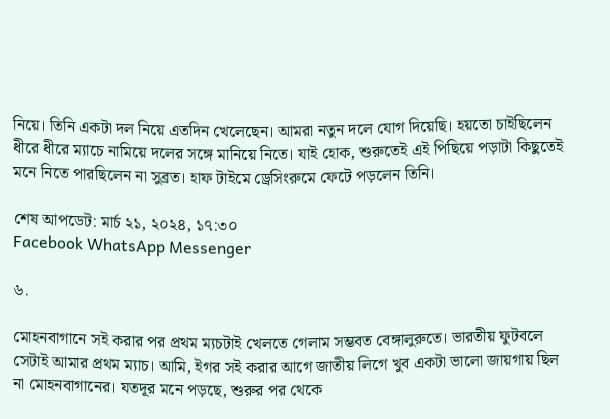নিয়ে। তিনি একটা দল নিয়ে এতদিন খেলেছেন। আমরা নতুন দলে যোগ দিয়েছি। হয়তো চাইছিলেন ধীরে ধীরে ম্যাচে নামিয়ে দলের সঙ্গে মানিয়ে নিতে। যাই হোক, শুরুতেই এই পিছিয়ে পড়াটা কিছুতেই মনে নিতে পারছিলেন না সুব্রত। হাফ টাইমে ড্রেসিংরুমে ফেটে পড়লেন তিনি।

শেষ আপডেট: মার্চ ২১, ২০২৪, ১৭:৩০
Facebook WhatsApp Messenger

৬.

মোহনবাগানে সই করার পর প্রথম ম্যচটাই খেলতে গেলাম সম্ভবত বেঙ্গালুরুতে। ভারতীয় ফুটবলে সেটাই আমার প্রথম ম্যাচ। আমি, ইগর সই করার আগে জাতীয় লিগে খুব একটা ভালো জায়গায় ছিল না মোহনবাগানের। যতদূর মনে পড়ছে, শুরুর পর থেকে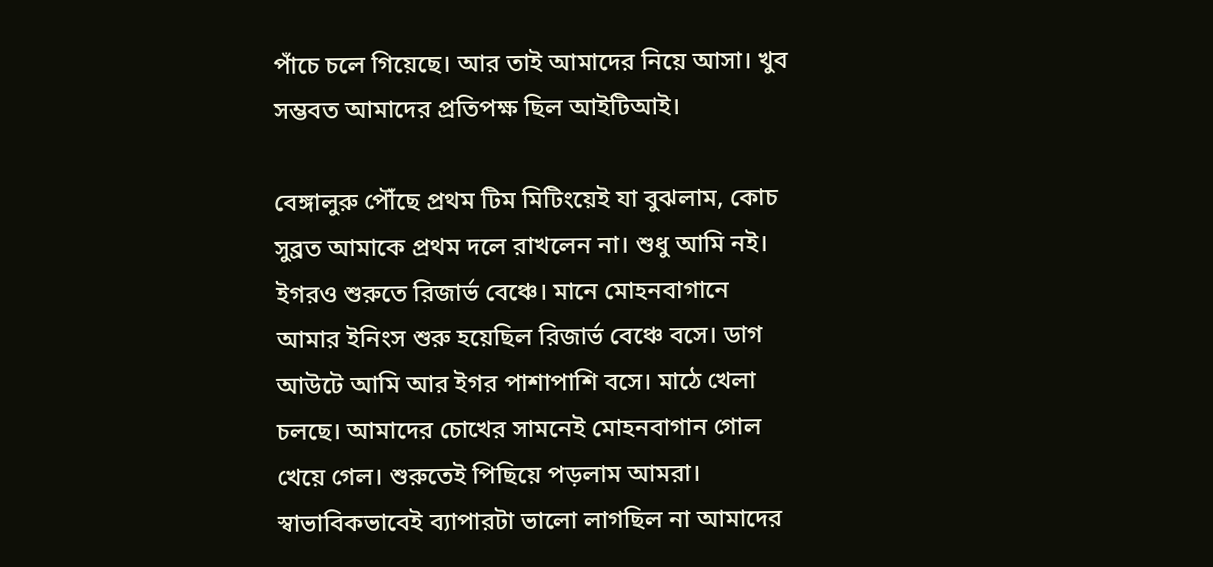পাঁচে চলে গিয়েছে। আর তাই আমাদের নিয়ে আসা। খুব সম্ভবত আমাদের প্রতিপক্ষ ছিল আইটিআই।

বেঙ্গালুরু পৌঁছে প্রথম টিম মিটিংয়েই যা বুঝলাম, কোচ সুব্রত আমাকে প্রথম দলে রাখলেন না। শুধু আমি নই। ইগরও শুরুতে রিজার্ভ বেঞ্চে। মানে মোহনবাগানে আমার ইনিংস শুরু হয়েছিল রিজার্ভ বেঞ্চে বসে। ডাগ আউটে আমি আর ইগর পাশাপাশি বসে। মাঠে খেলা চলছে। আমাদের চোখের সামনেই মোহনবাগান গোল খেয়ে গেল। শুরুতেই পিছিয়ে পড়লাম আমরা। স্বাভাবিকভাবেই ব্যাপারটা ভালো লাগছিল না আমাদের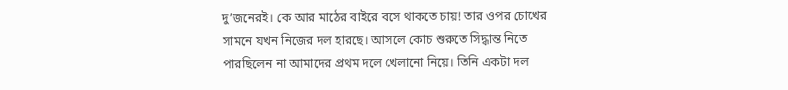দু’জনেরই। কে আর মাঠের বাইরে বসে থাকতে চায়! তার ওপর চোখের সামনে যখন নিজের দল হারছে। আসলে কোচ শুরুতে সিদ্ধান্ত নিতে পারছিলেন না আমাদের প্রথম দলে খেলানো নিয়ে। তিনি একটা দল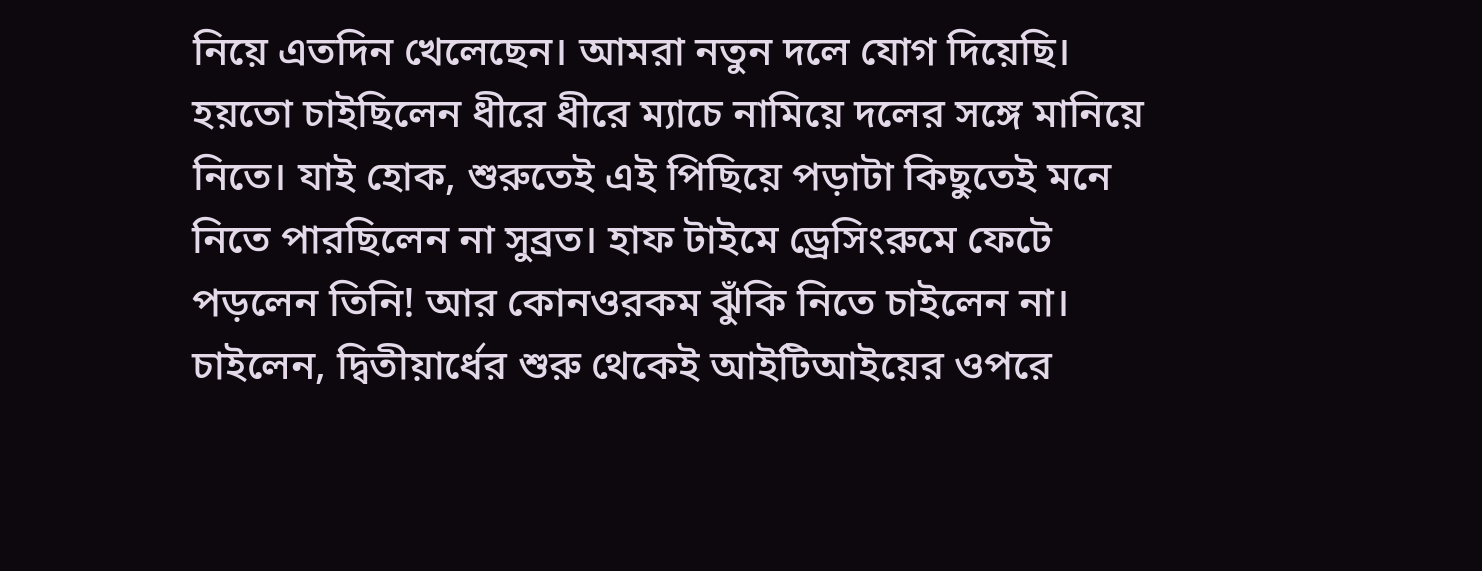নিয়ে এতদিন খেলেছেন। আমরা নতুন দলে যোগ দিয়েছি। হয়তো চাইছিলেন ধীরে ধীরে ম্যাচে নামিয়ে দলের সঙ্গে মানিয়ে নিতে। যাই হোক, শুরুতেই এই পিছিয়ে পড়াটা কিছুতেই মনে নিতে পারছিলেন না সুব্রত। হাফ টাইমে ড্রেসিংরুমে ফেটে পড়লেন তিনি! আর কোনওরকম ঝুঁকি নিতে চাইলেন না। চাইলেন, দ্বিতীয়ার্ধের শুরু থেকেই আইটিআইয়ের ওপরে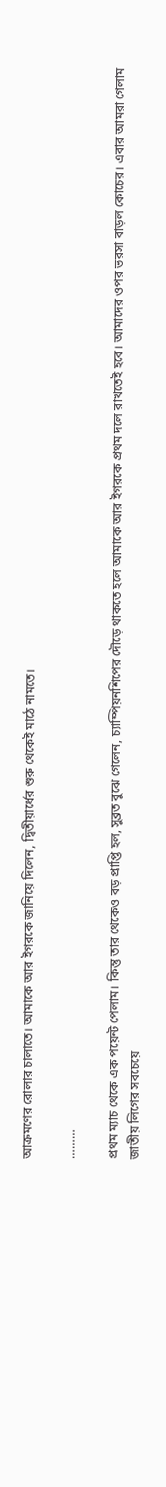আক্রমণের রোলার চালাতে। আমাকে আর ইগরকে জানিয়ে দিলেন, দ্বিতীয়ার্ধের শুরু থেকেই মাঠে নামতে।

………

প্রথম ম্যাচ থেকে এক পয়েন্ট পেলাম। কিন্তু তার থেকেও বড় প্রাপ্তি হল, সুব্রত বুঝে গেলেন, চ্যাম্পিয়নশিপের দৌড়ে থাকতে হলে আমাকে আর ইগরকে প্রথম দলে রাখতেই হবে। আমাদের ওপর ভরসা বাড়ল কোচের। এবার আমরা গেলাম জাতীয় লিগের সবচেয়ে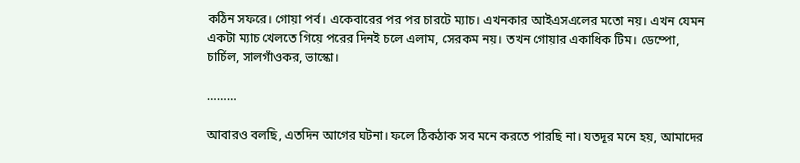কঠিন সফরে। গোয়া পর্ব। একেবারের পর পর চারটে ম্যাচ। এখনকার আইএসএলের মতো নয়। এখন যেমন একটা ম্যাচ খেলতে গিয়ে পরের দিনই চলে এলাম, সেরকম নয়। তখন গোয়ার একাধিক টিম। ডেম্পো, চার্চিল, সালগাঁওকর, ভাস্কো।

………

আবারও বলছি, এতদিন আগের ঘটনা। ফলে ঠিকঠাক সব মনে করতে পারছি না। যতদূর মনে হয়, আমাদের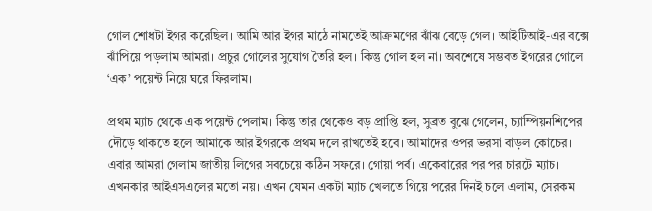গোল শোধটা ইগর করেছিল। আমি আর ইগর মাঠে নামতেই আক্রমণের ঝাঁঝ বেড়ে গেল। আইটিআই-এর বক্সে ঝাঁপিয়ে পড়লাম আমরা। প্রচুর গোলের সুযোগ তৈরি হল। কিন্তু গোল হল না। অবশেষে সম্ভবত ইগরের গোলে ‘এক’ পয়েন্ট নিয়ে ঘরে ফিরলাম।

প্রথম ম্যাচ থেকে এক পয়েন্ট পেলাম। কিন্তু তার থেকেও বড় প্রাপ্তি হল, সুব্রত বুঝে গেলেন, চ্যাম্পিয়নশিপের দৌড়ে থাকতে হলে আমাকে আর ইগরকে প্রথম দলে রাখতেই হবে। আমাদের ওপর ভরসা বাড়ল কোচের। এবার আমরা গেলাম জাতীয় লিগের সবচেয়ে কঠিন সফরে। গোয়া পর্ব। একেবারের পর পর চারটে ম্যাচ। এখনকার আইএসএলের মতো নয়। এখন যেমন একটা ম্যাচ খেলতে গিয়ে পরের দিনই চলে এলাম, সেরকম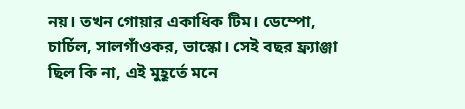নয়। তখন গোয়ার একাধিক টিম। ডেম্পো, চার্চিল, সালগাঁওকর, ভাস্কো। সেই বছর ফ্র্যাঞ্জা ছিল কি না, এই মুহূর্তে মনে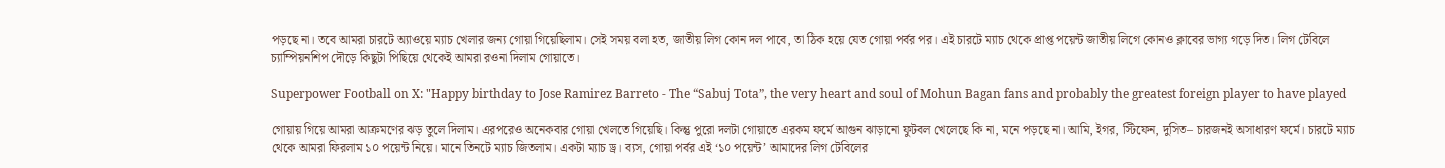পড়ছে না। তবে আমরা চারটে অ্যাওয়ে ম্যাচ খেলার জন্য গোয়া গিয়েছিলাম। সেই সময় বলা হত, জাতীয় লিগ কোন দল পাবে, তা ঠিক হয়ে যেত গোয়া পর্বর পর। এই চারটে ম্যাচ থেকে প্রাপ্ত পয়েন্ট জাতীয় লিগে কোনও ক্লাবের ভাগ্য গড়ে দিত। লিগ টেবিলে চ্যাম্পিয়নশিপ দৌড়ে কিছুটা পিছিয়ে থেকেই আমরা রওনা দিলাম গোয়াতে।

Superpower Football on X: "Happy birthday to Jose Ramirez Barreto - The “Sabuj Tota”, the very heart and soul of Mohun Bagan fans and probably the greatest foreign player to have played

গোয়ায় গিয়ে আমরা আক্রমণের ঝড় তুলে দিলাম। এরপরেও অনেকবার গোয়া খেলতে গিয়েছি। কিন্তু পুরো দলটা গোয়াতে এরকম ফর্মে আগুন ঝাড়ানো ফুটবল খেলেছে কি না, মনে পড়ছে না। আমি, ইগর, স্টিফেন, দুসিত– চারজনই অসাধারণ ফর্মে। চারটে ম্যাচ থেকে আমরা ফিরলাম ১০ পয়েন্ট নিয়ে। মানে তিনটে ম্যাচ জিতলাম। একটা ম্যাচ ড্র। ব্যস, গোয়া পর্বর এই ‘১০ পয়েন্ট’ আমাদের লিগ টেবিলের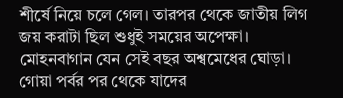শীর্ষে নিয়ে চলে গেল। তারপর থেকে জাতীয় লিগ জয় করাটা ছিল শুধুই সময়ের অপেক্ষা। মোহনবাগান যেন সেই বছর অশ্বমেধের ঘোড়া। গোয়া পর্বর পর থেকে যাদের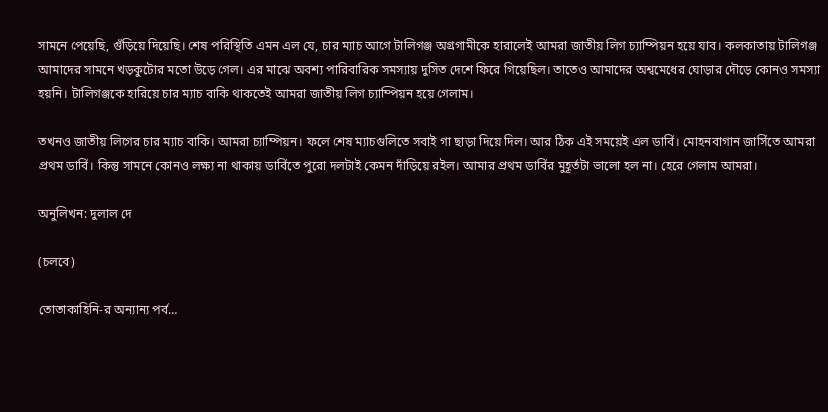সামনে পেয়েছি, গুঁড়িয়ে দিয়েছি। শেষ পরিস্থিতি এমন এল যে, চার ম্যাচ আগে টালিগঞ্জ অগ্রগামীকে হারালেই আমরা জাতীয় লিগ চ্যাম্পিয়ন হয়ে যাব। কলকাতায় টালিগঞ্জ আমাদের সামনে খড়কুটোর মতো উড়ে গেল। এর মাঝে অবশ্য পারিবারিক সমস্যায় দুসিত দেশে ফিরে গিয়েছিল। তাতেও আমাদের অশ্বমেধের ঘোড়ার দৌড়ে কোনও সমস্যা হয়নি। টালিগঞ্জকে হারিয়ে চার ম্যাচ বাকি থাকতেই আমরা জাতীয় লিগ চ্যাম্পিয়ন হয়ে গেলাম।

তখনও জাতীয় লিগের চার ম্যাচ বাকি। আমরা চ্যাম্পিয়ন। ফলে শেষ ম্যাচগুলিতে সবাই গা ছাড়া দিয়ে দিল। আর ঠিক এই সময়েই এল ডার্বি। মোহনবাগান জার্সিতে আমরা প্রথম ডার্বি। কিন্তু সামনে কোনও লক্ষ্য না থাকায় ডার্বিতে পুরো দলটাই কেমন দাঁড়িয়ে রইল। আমার প্রথম ডার্বির মুহূর্তটা ভালো হল না। হেরে গেলাম আমরা।

অনুলিখন: দুলাল দে

(চলবে)

তোতাকাহিনি-র অন্যান্য পর্ব…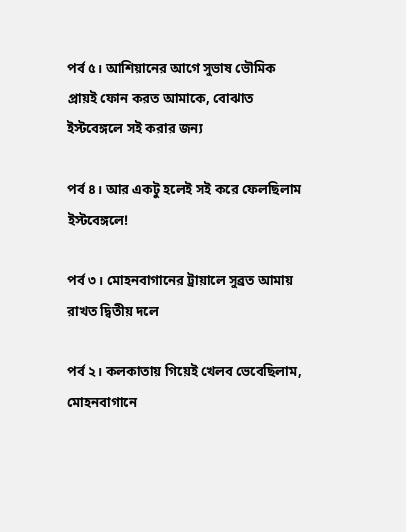পর্ব ৫। আশিয়ানের আগে সুভাষ ভৌমিক প্রায়ই ফোন করত আমাকে, বোঝাত ইস্টবেঙ্গলে সই করার জন্য

পর্ব ৪। আর একটু হলেই সই করে ফেলছিলাম ইস্টবেঙ্গলে!

পর্ব ৩। মোহনবাগানের ট্রায়ালে সুব্রত আমায় রাখত দ্বিতীয় দলে

পর্ব ২। কলকাতায় গিয়েই খেলব ভেবেছিলাম, মোহনবাগানে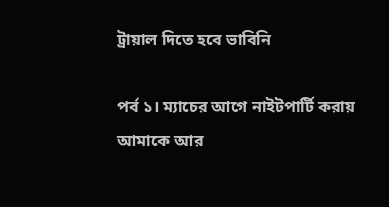ট্রায়াল দিতে হবে ভাবিনি

পর্ব ১। ম্যাচের আগে নাইটপার্টি করায় আমাকে আর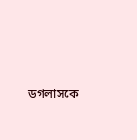ডগলাসকে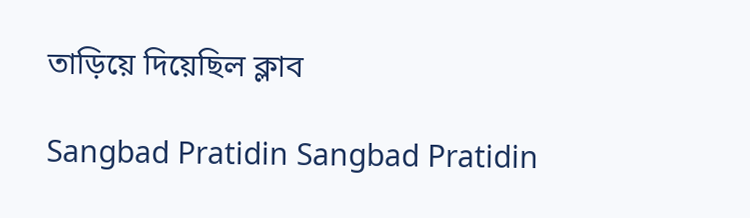তাড়িয়ে দিয়েছিল ক্লাব

Sangbad Pratidin Sangbad Pratidin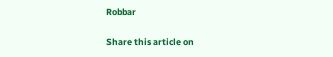Robbar

Share this article on